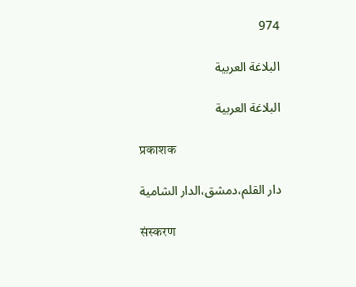974

البلاغة العربية

البلاغة العربية

प्रकाशक

دار القلم،دمشق،الدار الشامية

संस्करण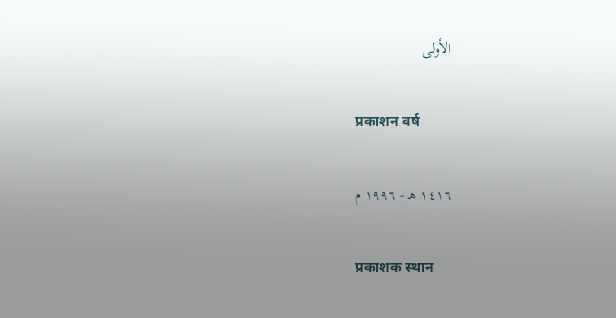الأولى

प्रकाशन वर्ष

١٤١٦ هـ - ١٩٩٦ م

प्रकाशक स्थान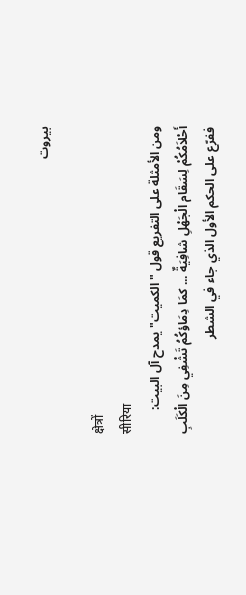بيروت

क्षेत्रों
सीरिया
ومن الأمثلة على التفريع قول "الكميت" يمدح آل البيت:
أَحْلاَمُكُمْ لِسَقَام الْجَهْلِ شافِيَةٌ ... كمَا دِمَاؤكُمُ تَشْفِي مِنَ الْكَلَبِ
ففرّع على الحكم الأول الذي جاء في الشطر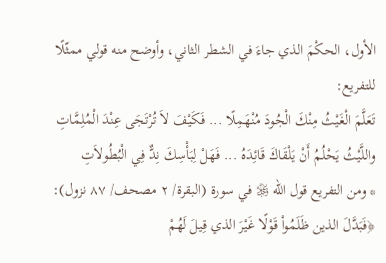الأول، الحكْمَ الذي جاءَ في الشطر الثاني، وأوضح منه قولي ممثّلًا للتفريع:
تَعَلَّمَ الْغَيْثُ مِنْكَ الْجُودَ مُنْهَمِلًا ... فَكَيْفَ لاَ تُرْتَجَى عِنْدَ الْمُلِمَّاتِ
واللَّيْثُ يَحْلُمُ أَنْ يَلْقَاكَ قَائِدَهُ ... فَهَلْ لِبَأْسِكَ نِدٌّ فِي الْبُطُولاَتِ
* ومن التفريع قول الله ﷿ في سورة (البقرة/ ٢ مصحف/ ٨٧ نزول):
﴿فَبَدَّلَ الذين ظَلَمُواْ قَوْلًا غَيْرَ الذي قِيلَ لَهُمْ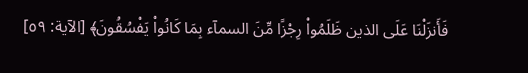فَأَنزَلْنَا عَلَى الذين ظَلَمُواْ رِجْزًا مِّنَ السمآء بِمَا كَانُواْ يَفْسُقُونَ﴾ [الآية: ٥٩]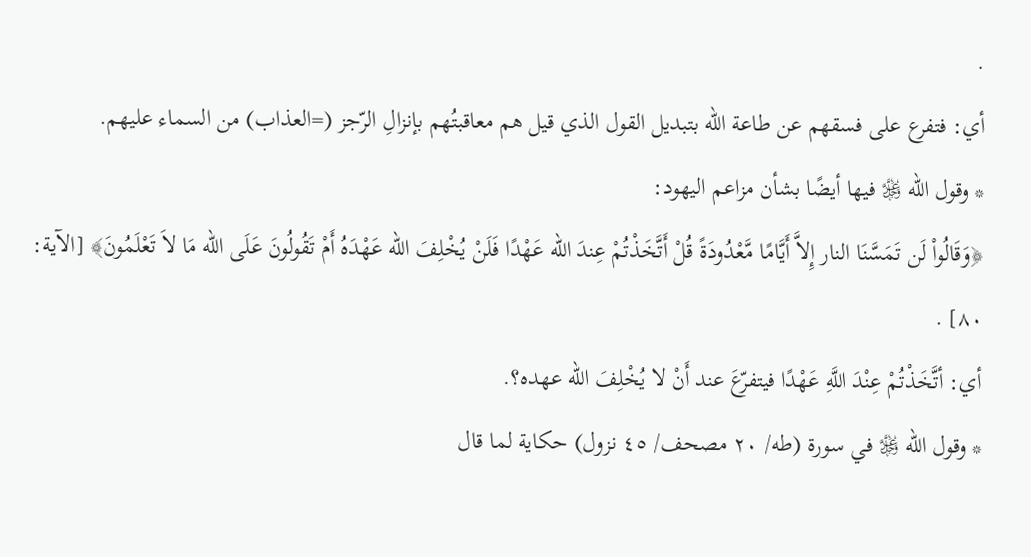.
أي: فتفرع على فسقهم عن طاعة الله بتبديل القول الذي قيل هم معاقبتُهم بإنزالِ الرّجز (=العذاب) من السماء عليهم.
* وقول الله ﷿ فيها أيضًا بشأن مزاعم اليهود:
﴿وَقَالُواْ لَن تَمَسَّنَا النار إِلاَّ أَيَّامًا مَّعْدُودَةً قُلْ أَتَّخَذْتُمْ عِندَ الله عَهْدًا فَلَنْ يُخْلِفَ الله عَهْدَهُ أَمْ تَقُولُونَ عَلَى الله مَا لاَ تَعْلَمُونَ﴾ [الآية: ٨٠] .
أي: أتَّخَذْتُمْ عِنْدَ اللَّهِ عَهْدًا فيتفرّعَ عند أَنْ لا يُخْلِفَ الله عهده؟.
* وقول الله ﷿ في سورة (طه/ ٢٠ مصحف/ ٤٥ نزول) حكاية لما قال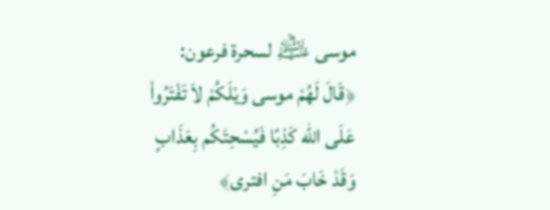موسى ﵇ لسحرة فرعون:
﴿قَالَ لَهُمْ موسى وَيْلَكُمْ لاَ تَفْتَرُواْ عَلَى الله كَذِبًا فَيُسْحِتَكُم بِعَذَابٍ وَقَدْ خَابَ مَنِ افترى﴾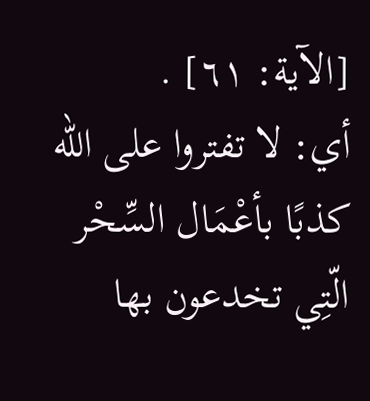[الآية: ٦١] .
أي: لا تفتروا على الله كذبًا بأعْمَال السِّحْر الّتِي تخدعون بها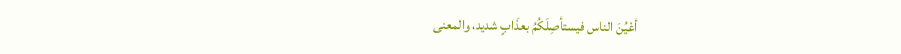أعْيُنَ الناس فيستأصِلَكُمُ بعذَابٍ شديد، والمعنى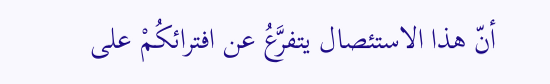أنّ هذا الاستئصال يتفرَّعُ عن افترائكُمْ على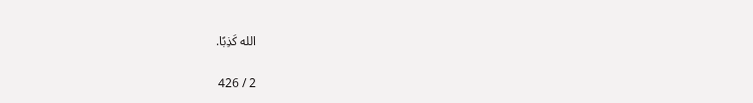الله كَذِبًا.

2 / 426